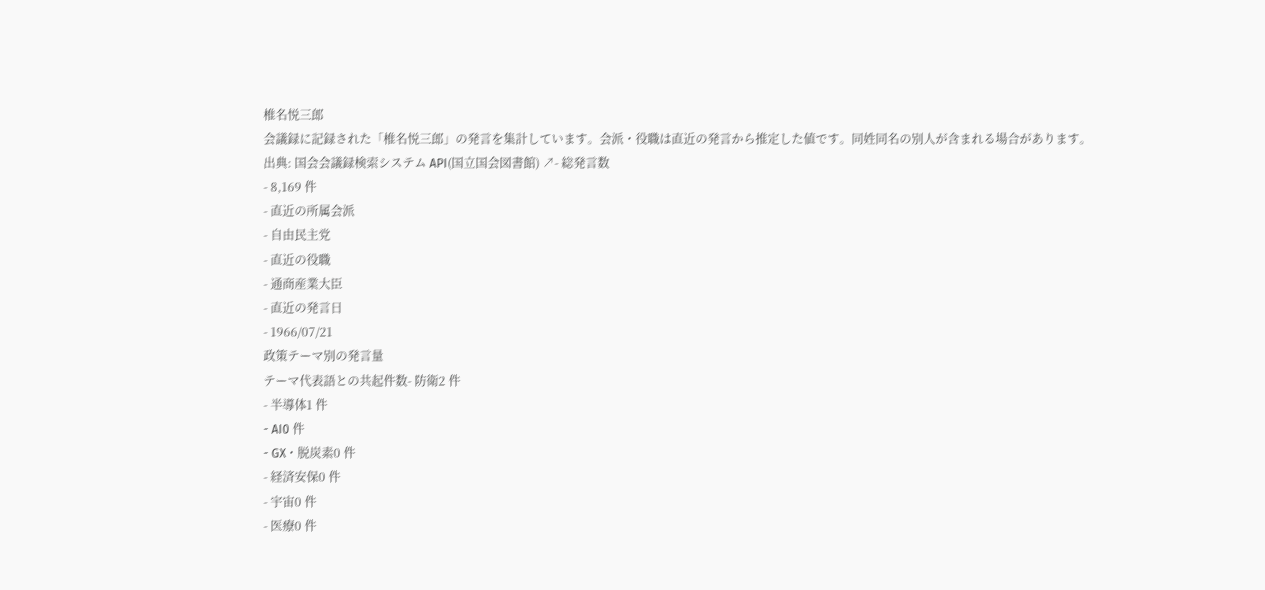椎名悦三郎
会議録に記録された「椎名悦三郎」の発言を集計しています。会派・役職は直近の発言から推定した値です。同姓同名の別人が含まれる場合があります。
出典: 国会会議録検索システム API(国立国会図書館) ↗- 総発言数
- 8,169 件
- 直近の所属会派
- 自由民主党
- 直近の役職
- 通商産業大臣
- 直近の発言日
- 1966/07/21
政策テーマ別の発言量
テーマ代表語との共起件数- 防衛2 件
- 半導体1 件
- AI0 件
- GX・脱炭素0 件
- 経済安保0 件
- 宇宙0 件
- 医療0 件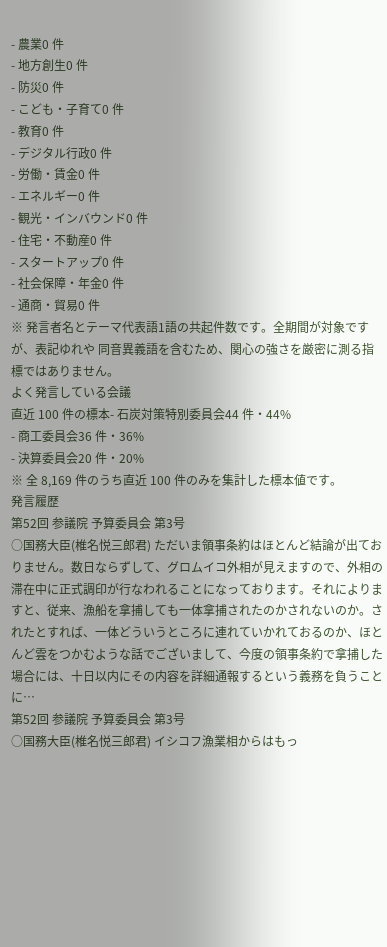- 農業0 件
- 地方創生0 件
- 防災0 件
- こども・子育て0 件
- 教育0 件
- デジタル行政0 件
- 労働・賃金0 件
- エネルギー0 件
- 観光・インバウンド0 件
- 住宅・不動産0 件
- スタートアップ0 件
- 社会保障・年金0 件
- 通商・貿易0 件
※ 発言者名とテーマ代表語1語の共起件数です。全期間が対象ですが、表記ゆれや 同音異義語を含むため、関心の強さを厳密に測る指標ではありません。
よく発言している会議
直近 100 件の標本- 石炭対策特別委員会44 件・44%
- 商工委員会36 件・36%
- 決算委員会20 件・20%
※ 全 8,169 件のうち直近 100 件のみを集計した標本値です。
発言履歴
第52回 参議院 予算委員会 第3号
○国務大臣(椎名悦三郎君) ただいま領事条約はほとんど結論が出ておりません。数日ならずして、グロムイコ外相が見えますので、外相の滞在中に正式調印が行なわれることになっております。それによりますと、従来、漁船を拿捕しても一体拿捕されたのかされないのか。されたとすれば、一体どういうところに連れていかれておるのか、ほとんど雲をつかむような話でございまして、今度の領事条約で拿捕した場合には、十日以内にその内容を詳細通報するという義務を負うことに…
第52回 参議院 予算委員会 第3号
○国務大臣(椎名悦三郎君) イシコフ漁業相からはもっ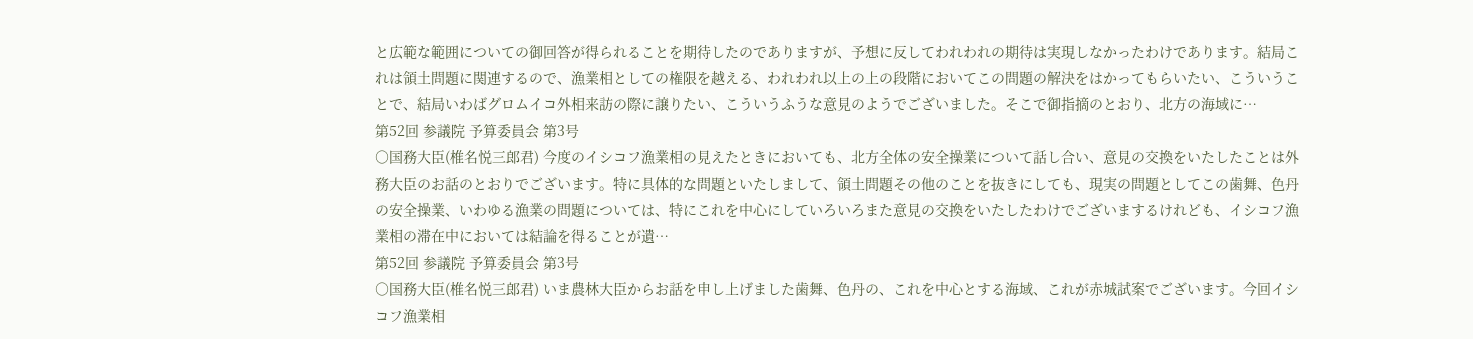と広範な範囲についての御回答が得られることを期待したのでありますが、予想に反してわれわれの期待は実現しなかったわけであります。結局これは領土問題に関連するので、漁業相としての権限を越える、われわれ以上の上の段階においてこの問題の解決をはかってもらいたい、こういうことで、結局いわばグロムイコ外相来訪の際に譲りたい、こういうふうな意見のようでございました。そこで御指摘のとおり、北方の海域に…
第52回 参議院 予算委員会 第3号
○国務大臣(椎名悦三郎君) 今度のイシコフ漁業相の見えたときにおいても、北方全体の安全操業について話し合い、意見の交換をいたしたことは外務大臣のお話のとおりでございます。特に具体的な問題といたしまして、領土問題その他のことを抜きにしても、現実の問題としてこの歯舞、色丹の安全操業、いわゆる漁業の問題については、特にこれを中心にしていろいろまた意見の交換をいたしたわけでございまするけれども、イシコフ漁業相の滞在中においては結論を得ることが遺…
第52回 参議院 予算委員会 第3号
○国務大臣(椎名悦三郎君) いま農林大臣からお話を申し上げました歯舞、色丹の、これを中心とする海域、これが赤城試案でございます。今回イシコフ漁業相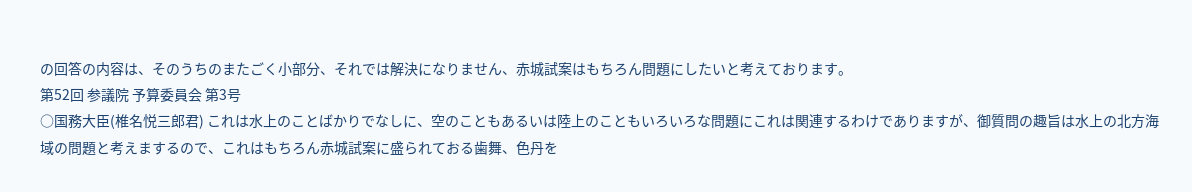の回答の内容は、そのうちのまたごく小部分、それでは解決になりません、赤城試案はもちろん問題にしたいと考えております。
第52回 参議院 予算委員会 第3号
○国務大臣(椎名悦三郎君) これは水上のことばかりでなしに、空のこともあるいは陸上のこともいろいろな問題にこれは関連するわけでありますが、御質問の趣旨は水上の北方海域の問題と考えまするので、これはもちろん赤城試案に盛られておる歯舞、色丹を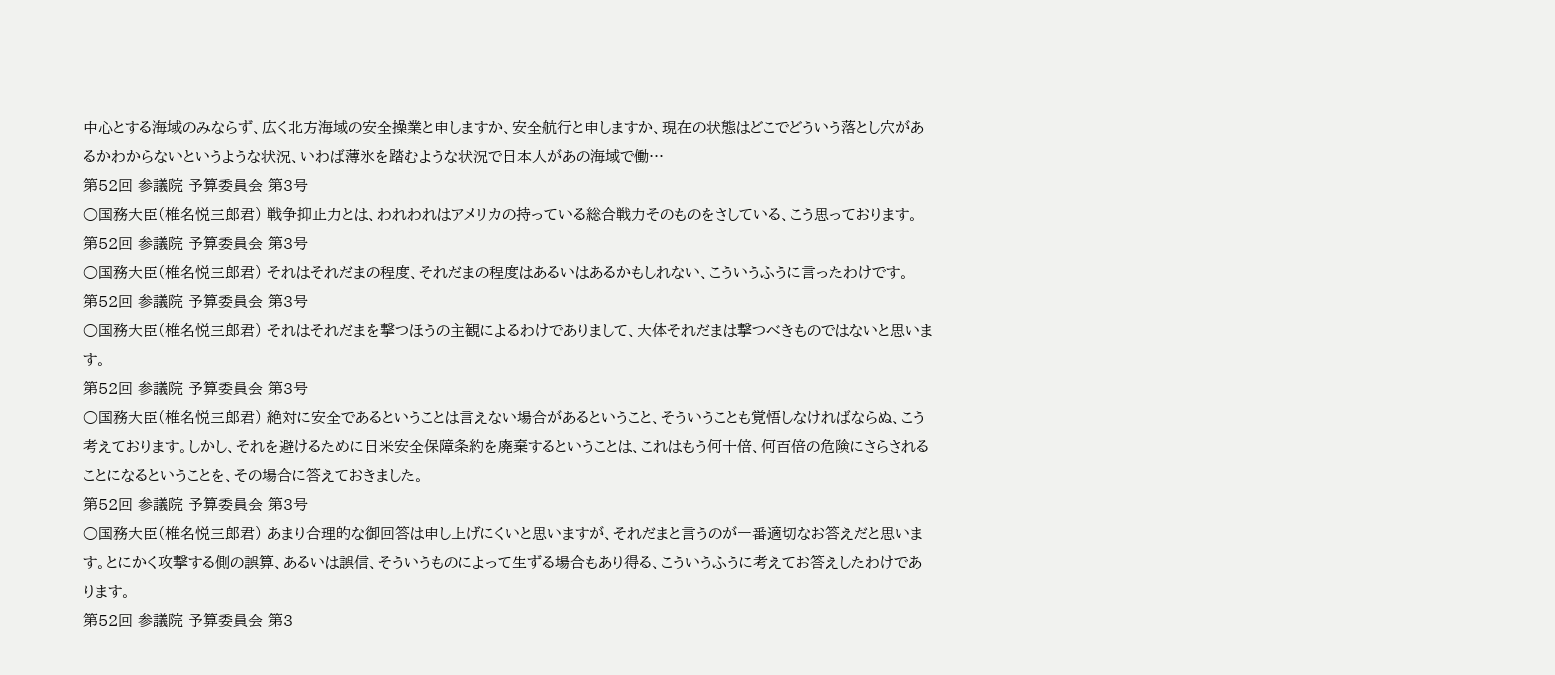中心とする海域のみならず、広く北方海域の安全操業と申しますか、安全航行と申しますか、現在の状態はどこでどういう落とし穴があるかわからないというような状況、いわば薄氷を踏むような状況で日本人があの海域で働…
第52回 参議院 予算委員会 第3号
○国務大臣(椎名悦三郎君) 戦争抑止力とは、われわれはアメリカの持っている総合戦力そのものをさしている、こう思っております。
第52回 参議院 予算委員会 第3号
○国務大臣(椎名悦三郎君) それはそれだまの程度、それだまの程度はあるいはあるかもしれない、こういうふうに言ったわけです。
第52回 参議院 予算委員会 第3号
○国務大臣(椎名悦三郎君) それはそれだまを撃つほうの主観によるわけでありまして、大体それだまは撃つべきものではないと思います。
第52回 参議院 予算委員会 第3号
○国務大臣(椎名悦三郎君) 絶対に安全であるということは言えない場合があるということ、そういうことも覚悟しなければならぬ、こう考えております。しかし、それを避けるために日米安全保障条約を廃棄するということは、これはもう何十倍、何百倍の危険にさらされることになるということを、その場合に答えておきました。
第52回 参議院 予算委員会 第3号
○国務大臣(椎名悦三郎君) あまり合理的な御回答は申し上げにくいと思いますが、それだまと言うのが一番適切なお答えだと思います。とにかく攻撃する側の誤算、あるいは誤信、そういうものによって生ずる場合もあり得る、こういうふうに考えてお答えしたわけであります。
第52回 参議院 予算委員会 第3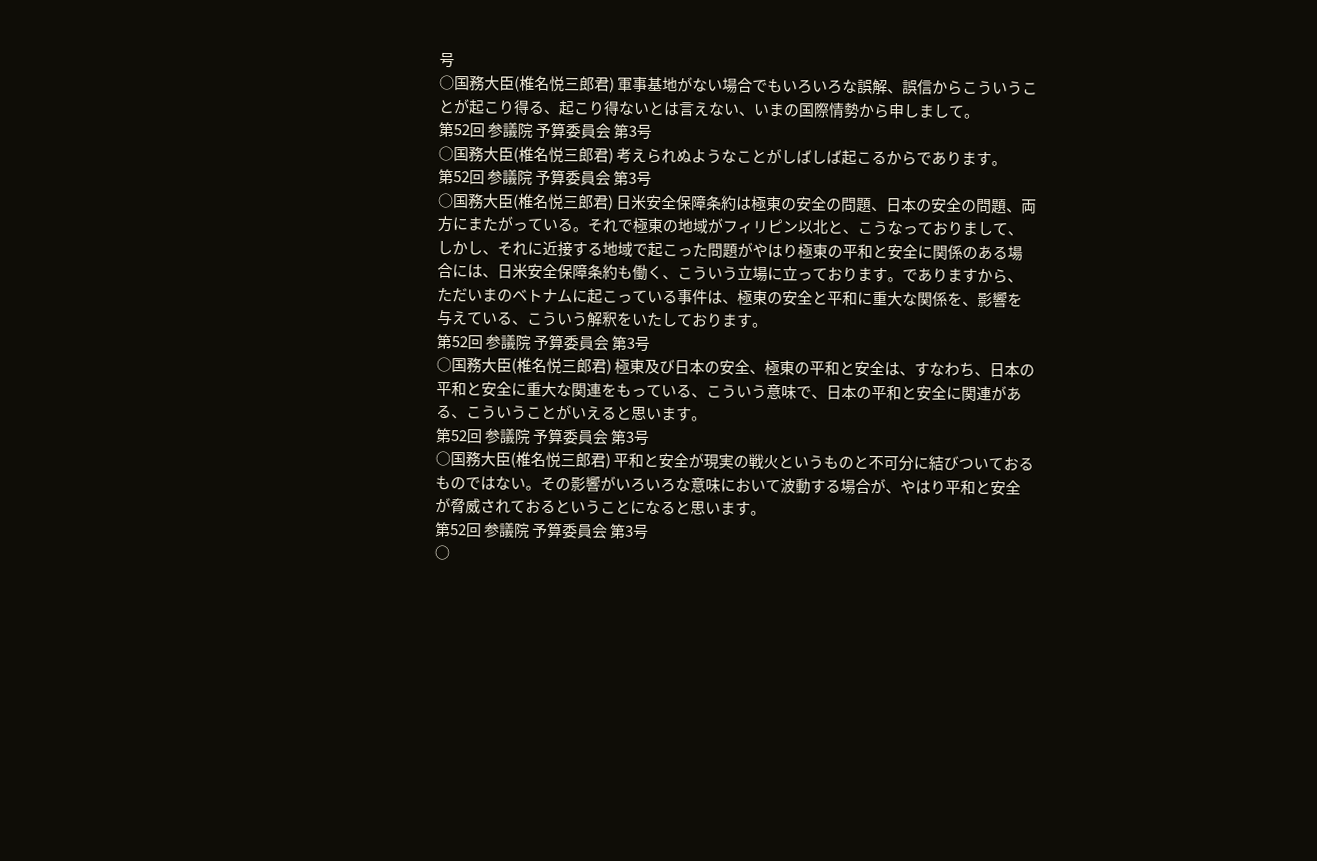号
○国務大臣(椎名悦三郎君) 軍事基地がない場合でもいろいろな誤解、誤信からこういうことが起こり得る、起こり得ないとは言えない、いまの国際情勢から申しまして。
第52回 参議院 予算委員会 第3号
○国務大臣(椎名悦三郎君) 考えられぬようなことがしばしば起こるからであります。
第52回 参議院 予算委員会 第3号
○国務大臣(椎名悦三郎君) 日米安全保障条約は極東の安全の問題、日本の安全の問題、両方にまたがっている。それで極東の地域がフィリピン以北と、こうなっておりまして、しかし、それに近接する地域で起こった問題がやはり極東の平和と安全に関係のある場合には、日米安全保障条約も働く、こういう立場に立っております。でありますから、ただいまのベトナムに起こっている事件は、極東の安全と平和に重大な関係を、影響を与えている、こういう解釈をいたしております。
第52回 参議院 予算委員会 第3号
○国務大臣(椎名悦三郎君) 極東及び日本の安全、極東の平和と安全は、すなわち、日本の平和と安全に重大な関連をもっている、こういう意味で、日本の平和と安全に関連がある、こういうことがいえると思います。
第52回 参議院 予算委員会 第3号
○国務大臣(椎名悦三郎君) 平和と安全が現実の戦火というものと不可分に結びついておるものではない。その影響がいろいろな意味において波動する場合が、やはり平和と安全が脅威されておるということになると思います。
第52回 参議院 予算委員会 第3号
○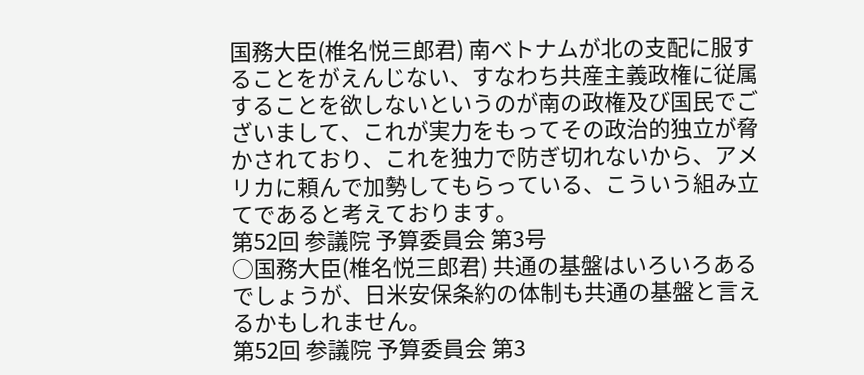国務大臣(椎名悦三郎君) 南ベトナムが北の支配に服することをがえんじない、すなわち共産主義政権に従属することを欲しないというのが南の政権及び国民でございまして、これが実力をもってその政治的独立が脅かされており、これを独力で防ぎ切れないから、アメリカに頼んで加勢してもらっている、こういう組み立てであると考えております。
第52回 参議院 予算委員会 第3号
○国務大臣(椎名悦三郎君) 共通の基盤はいろいろあるでしょうが、日米安保条約の体制も共通の基盤と言えるかもしれません。
第52回 参議院 予算委員会 第3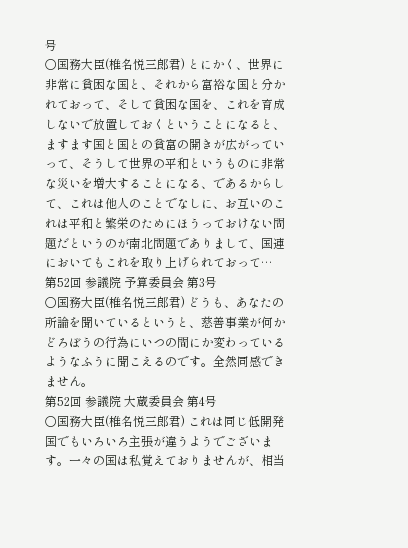号
○国務大臣(椎名悦三郎君) とにかく、世界に非常に貧困な国と、それから富裕な国と分かれておって、そして貧困な国を、これを育成しないで放置しておくということになると、ますます国と国との貧富の開きが広がっていって、そうして世界の平和というものに非常な災いを増大することになる、であるからして、これは他人のことでなしに、お互いのこれは平和と繁栄のためにほうっておけない問題だというのが南北問題でありまして、国連においてもこれを取り上げられておって…
第52回 参議院 予算委員会 第3号
○国務大臣(椎名悦三郎君) どうも、あなたの所論を聞いているというと、慈善事業が何かどろぼうの行為にいつの間にか変わっているようなふうに聞こえるのです。全然同感できません。
第52回 参議院 大蔵委員会 第4号
○国務大臣(椎名悦三郎君) これは同じ低開発国でもいろいろ主張が違うようでございます。一々の国は私覚えておりませんが、相当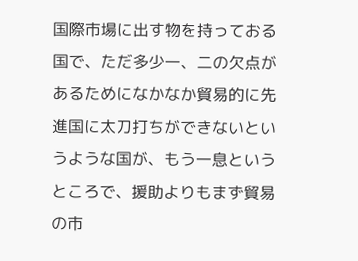国際市場に出す物を持っておる国で、ただ多少一、二の欠点があるためになかなか貿易的に先進国に太刀打ちができないというような国が、もう一息というところで、援助よりもまず貿易の市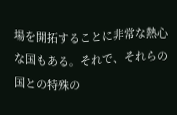場を開拓することに非常な熱心な国もある。それで、それらの国との特殊の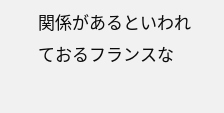関係があるといわれておるフランスな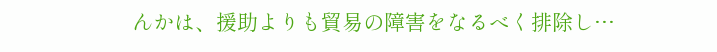んかは、援助よりも貿易の障害をなるべく排除し…